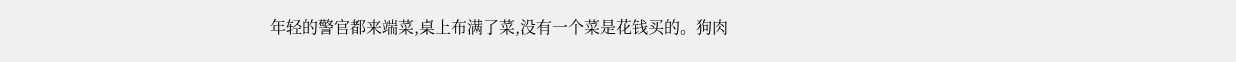年轻的警官都来端菜,桌上布满了菜,没有一个菜是花钱买的。狗肉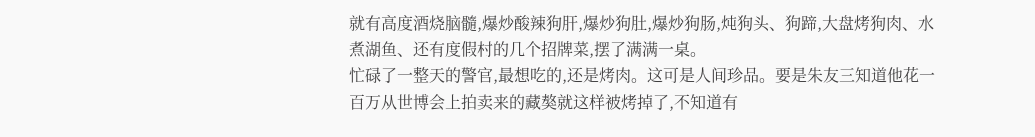就有高度酒烧脑髓,爆炒酸辣狗肝,爆炒狗肚,爆炒狗肠,炖狗头、狗蹄,大盘烤狗肉、水煮湖鱼、还有度假村的几个招牌菜,摆了满满一桌。
忙碌了一整天的警官,最想吃的,还是烤肉。这可是人间珍品。要是朱友三知道他花一百万从世博会上拍卖来的藏獒就这样被烤掉了,不知道有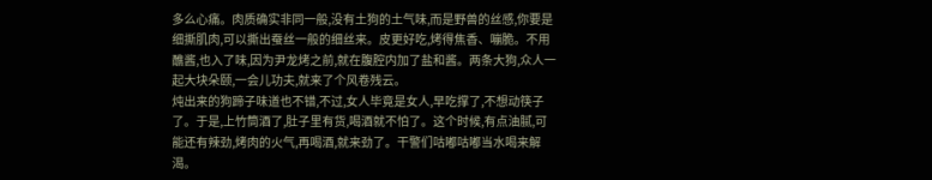多么心痛。肉质确实非同一般,没有土狗的土气味,而是野兽的丝感,你要是细撕肌肉,可以撕出蚕丝一般的细丝来。皮更好吃,烤得焦香、嘣脆。不用醮酱,也入了味,因为尹龙烤之前,就在腹腔内加了盐和酱。两条大狗,众人一起大块朵颐,一会儿功夫,就来了个风卷残云。
炖出来的狗蹄子味道也不错,不过,女人毕竟是女人,早吃撑了,不想动筷子了。于是,上竹筒酒了,肚子里有货,喝酒就不怕了。这个时候,有点油腻,可能还有辣劲,烤肉的火气,再喝酒,就来劲了。干警们咕嘟咕嘟当水喝来解渴。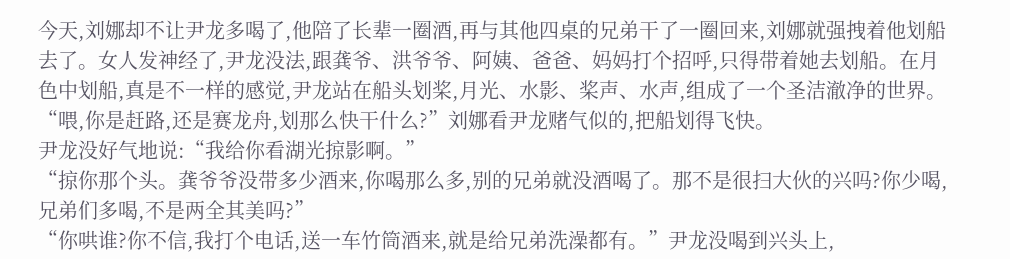今天,刘娜却不让尹龙多喝了,他陪了长辈一圈酒,再与其他四桌的兄弟干了一圈回来,刘娜就强拽着他划船去了。女人发神经了,尹龙没法,跟龚爷、洪爷爷、阿姨、爸爸、妈妈打个招呼,只得带着她去划船。在月色中划船,真是不一样的感觉,尹龙站在船头划桨,月光、水影、桨声、水声,组成了一个圣洁澈净的世界。
“喂,你是赶路,还是赛龙舟,划那么快干什么?”刘娜看尹龙赌气似的,把船划得飞快。
尹龙没好气地说:“我给你看湖光掠影啊。”
“掠你那个头。龚爷爷没带多少酒来,你喝那么多,别的兄弟就没酒喝了。那不是很扫大伙的兴吗?你少喝,兄弟们多喝,不是两全其美吗?”
“你哄谁?你不信,我打个电话,送一车竹筒酒来,就是给兄弟洗澡都有。”尹龙没喝到兴头上,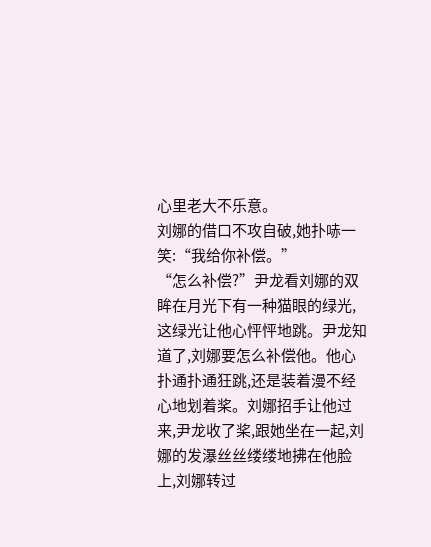心里老大不乐意。
刘娜的借口不攻自破,她扑哧一笑:“我给你补偿。”
“怎么补偿?”尹龙看刘娜的双眸在月光下有一种猫眼的绿光,这绿光让他心怦怦地跳。尹龙知道了,刘娜要怎么补偿他。他心扑通扑通狂跳,还是装着漫不经心地划着桨。刘娜招手让他过来,尹龙收了桨,跟她坐在一起,刘娜的发瀑丝丝缕缕地拂在他脸上,刘娜转过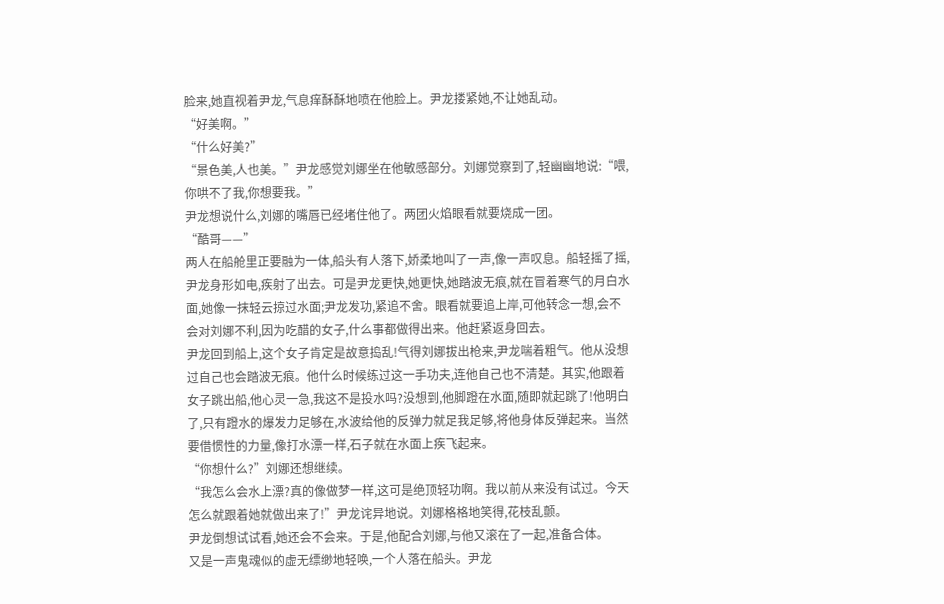脸来,她直视着尹龙,气息痒酥酥地喷在他脸上。尹龙搂紧她,不让她乱动。
“好美啊。”
“什么好美?”
“景色美,人也美。”尹龙感觉刘娜坐在他敏感部分。刘娜觉察到了,轻幽幽地说:“喂,你哄不了我,你想要我。”
尹龙想说什么,刘娜的嘴唇已经堵住他了。两团火焰眼看就要烧成一团。
“酷哥——”
两人在船舱里正要融为一体,船头有人落下,娇柔地叫了一声,像一声叹息。船轻摇了摇,尹龙身形如电,疾射了出去。可是尹龙更快,她更快,她踏波无痕,就在冒着寒气的月白水面,她像一抹轻云掠过水面;尹龙发功,紧追不舍。眼看就要追上岸,可他转念一想,会不会对刘娜不利,因为吃醋的女子,什么事都做得出来。他赶紧返身回去。
尹龙回到船上,这个女子肯定是故意捣乱!气得刘娜拔出枪来,尹龙喘着粗气。他从没想过自己也会踏波无痕。他什么时候练过这一手功夫,连他自己也不清楚。其实,他跟着女子跳出船,他心灵一急,我这不是投水吗?没想到,他脚蹬在水面,随即就起跳了!他明白了,只有蹬水的爆发力足够在,水波给他的反弹力就足我足够,将他身体反弹起来。当然要借惯性的力量,像打水漂一样,石子就在水面上疾飞起来。
“你想什么?”刘娜还想继续。
“我怎么会水上漂?真的像做梦一样,这可是绝顶轻功啊。我以前从来没有试过。今天怎么就跟着她就做出来了!”尹龙诧异地说。刘娜格格地笑得,花枝乱颤。
尹龙倒想试试看,她还会不会来。于是,他配合刘娜,与他又滚在了一起,准备合体。
又是一声鬼魂似的虚无缥缈地轻唤,一个人落在船头。尹龙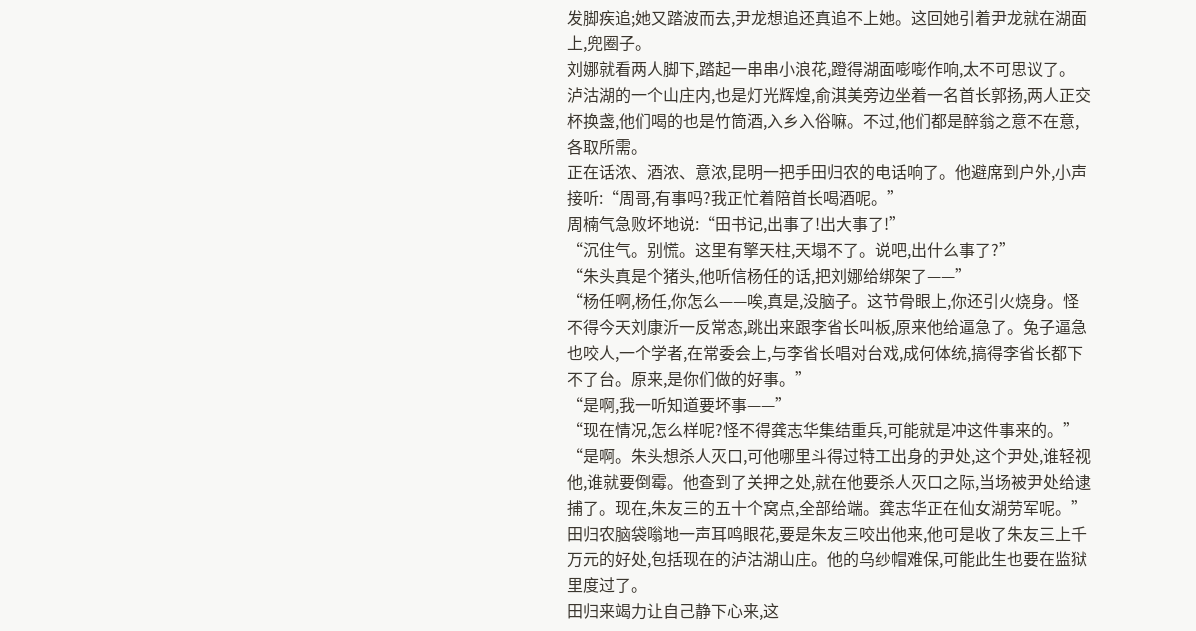发脚疾追;她又踏波而去,尹龙想追还真追不上她。这回她引着尹龙就在湖面上,兜圈子。
刘娜就看两人脚下,踏起一串串小浪花,蹬得湖面嘭嘭作响,太不可思议了。
泸沽湖的一个山庄内,也是灯光辉煌,俞淇美旁边坐着一名首长郭扬,两人正交杯换盏,他们喝的也是竹筒酒,入乡入俗嘛。不过,他们都是醉翁之意不在意,各取所需。
正在话浓、酒浓、意浓,昆明一把手田归农的电话响了。他避席到户外,小声接听:“周哥,有事吗?我正忙着陪首长喝酒呢。”
周楠气急败坏地说:“田书记,出事了!出大事了!”
“沉住气。别慌。这里有擎天柱,天塌不了。说吧,出什么事了?”
“朱头真是个猪头,他听信杨任的话,把刘娜给绑架了——”
“杨任啊,杨任,你怎么——唉,真是,没脑子。这节骨眼上,你还引火烧身。怪不得今天刘康沂一反常态,跳出来跟李省长叫板,原来他给逼急了。兔子逼急也咬人,一个学者,在常委会上,与李省长唱对台戏,成何体统,搞得李省长都下不了台。原来,是你们做的好事。”
“是啊,我一听知道要坏事——”
“现在情况,怎么样呢?怪不得龚志华集结重兵,可能就是冲这件事来的。”
“是啊。朱头想杀人灭口,可他哪里斗得过特工出身的尹处,这个尹处,谁轻视他,谁就要倒霉。他查到了关押之处,就在他要杀人灭口之际,当场被尹处给逮捕了。现在,朱友三的五十个窝点,全部给端。龚志华正在仙女湖劳军呢。”
田归农脑袋嗡地一声耳鸣眼花,要是朱友三咬出他来,他可是收了朱友三上千万元的好处,包括现在的泸沽湖山庄。他的乌纱帽难保,可能此生也要在监狱里度过了。
田归来竭力让自己静下心来,这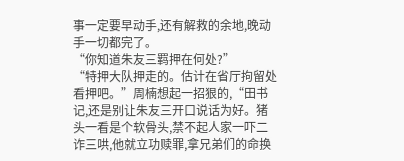事一定要早动手,还有解救的余地,晚动手一切都完了。
“你知道朱友三羁押在何处?”
“特押大队押走的。估计在省厅拘留处看押吧。”周楠想起一招狠的,“田书记,还是别让朱友三开口说话为好。猪头一看是个软骨头,禁不起人家一吓二诈三哄,他就立功赎罪,拿兄弟们的命换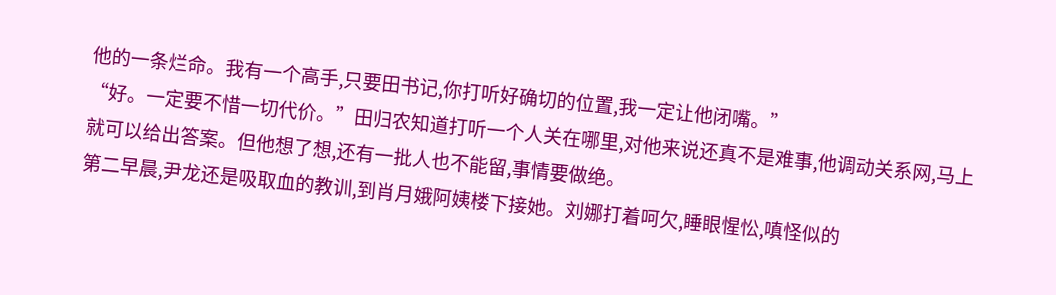他的一条烂命。我有一个高手,只要田书记,你打听好确切的位置,我一定让他闭嘴。”
“好。一定要不惜一切代价。”田归农知道打听一个人关在哪里,对他来说还真不是难事,他调动关系网,马上就可以给出答案。但他想了想,还有一批人也不能留,事情要做绝。
第二早晨,尹龙还是吸取血的教训,到肖月娥阿姨楼下接她。刘娜打着呵欠,睡眼惺忪,嗔怪似的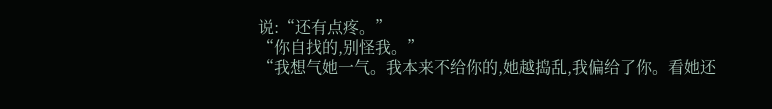说:“还有点疼。”
“你自找的,别怪我。”
“我想气她一气。我本来不给你的,她越捣乱,我偏给了你。看她还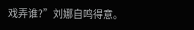戏弄谁?”刘娜自鸣得意。